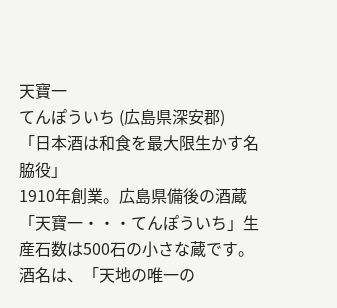天寶一
てんぽういち (広島県深安郡)
「日本酒は和食を最大限生かす名脇役」
1910年創業。広島県備後の酒蔵「天寶一・・・てんぽういち」生産石数は500石の小さな蔵です。酒名は、「天地の唯一の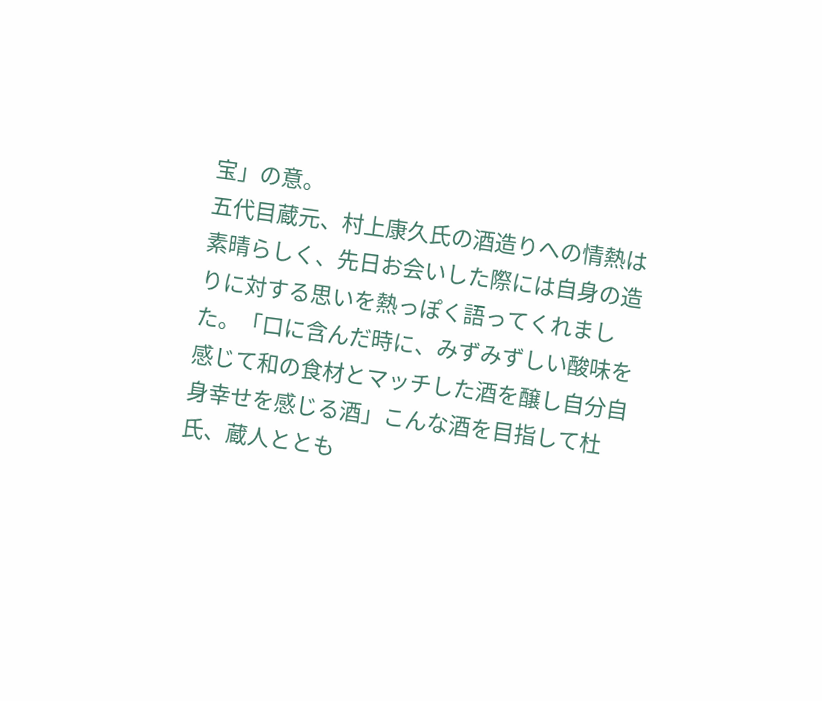宝」の意。
五代目蔵元、村上康久氏の酒造りへの情熱は素晴らしく、先日お会いした際には自身の造りに対する思いを熱っぽく語ってくれました。「口に含んだ時に、みずみずしい酸味を感じて和の食材とマッチした酒を醸し自分自身幸せを感じる酒」こんな酒を目指して杜氏、蔵人ととも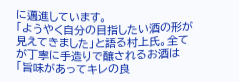に邁進しています。
「ようやく自分の目指したい酒の形が見えてきました」と語る村上氏。全てが丁寧に手造りで醸されるお酒は「旨味があってキレの良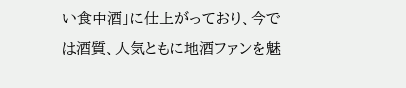い食中酒」に仕上がっており、今では酒質、人気ともに地酒ファンを魅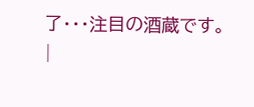了・・・注目の酒蔵です。
|